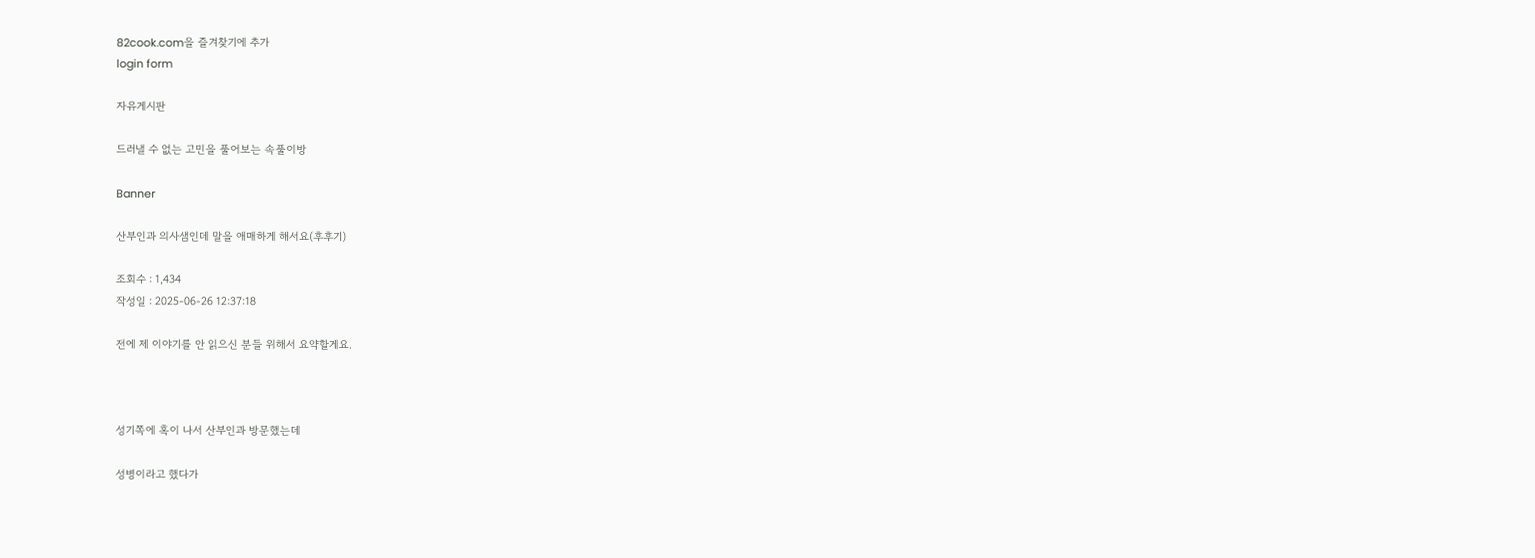82cook.com을 즐겨찾기에 추가
login form

자유게시판

드러낼 수 없는 고민을 풀어보는 속풀이방

Banner

산부인과 의사샘인데 말을 애매하게 해서요(후후기)

조회수 : 1,434
작성일 : 2025-06-26 12:37:18

전에 제 이야기를 안 읽으신 분들 위해서 요약할게요.



성기쪽에 혹이 나서 산부인과 방문했는데

성병이라고 했다가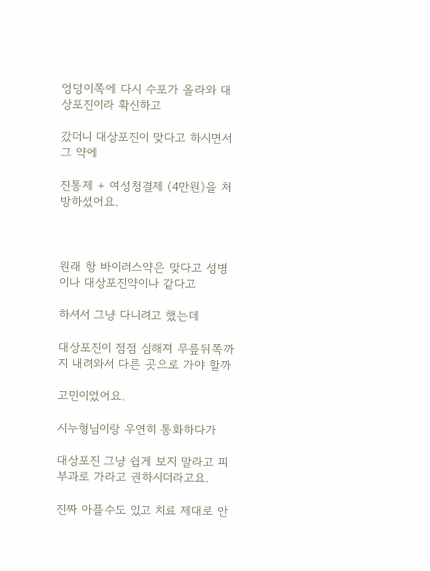엉덩이쪽에 다시 수포가 올라와 대상포진이라 확신하고

갔더니 대상포진이 맞다고 하시면서 그 약에

진통제 + 여성청결제 (4만원)을 처방하셨어요.



원래 항 바이러스약은 맞다고 성병이나 대상포진약이나 같다고

하셔서 그냥 다니려고 했는데

대상포진이 점점 심해져 무릎뒤쪽까지 내려와서 다른 곳으로 가야 할까

고민이었어요.

시누형님이랑 우연히 통화하다가

대상포진 그냥 쉽게 보지 말라고 피부과로 가라고 권하시더라고요.

진짜 아플수도 있고 치료 제대로 안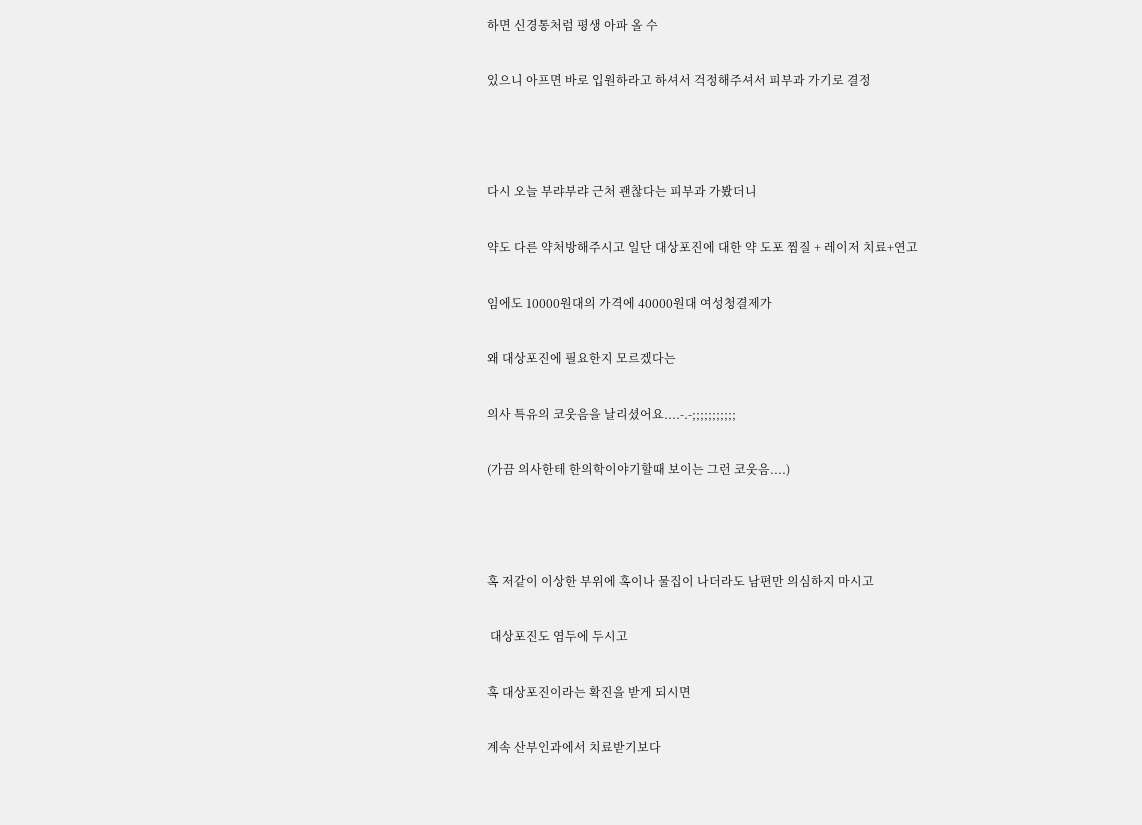하면 신경통처럼 평생 아파 올 수

있으니 아프면 바로 입원하라고 하셔서 걱정해주셔서 피부과 가기로 결정



다시 오늘 부랴부랴 근처 괜찮다는 피부과 가봤더니

약도 다른 약처방해주시고 일단 대상포진에 대한 약 도포 찜질 + 레이저 치료+연고

임에도 10000원대의 가격에 40000원대 여성청결제가

왜 대상포진에 필요한지 모르겠다는

의사 특유의 코웃음을 날리셨어요....-.-;;;;;;;;;;;

(가끔 의사한테 한의학이야기할때 보이는 그런 코웃음....)



혹 저같이 이상한 부위에 혹이나 물집이 나더라도 남편만 의심하지 마시고

 대상포진도 염두에 두시고

혹 대상포진이라는 확진을 받게 되시면

계속 산부인과에서 치료받기보다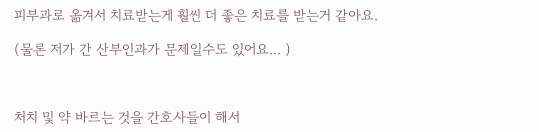피부과로 옮겨서 치료받는게 훨씬 더 좋은 치료를 받는거 같아요.

(물론 저가 간 산부인과가 문제일수도 있어요... )



처치 및 약 바르는 것을 간호사들이 해서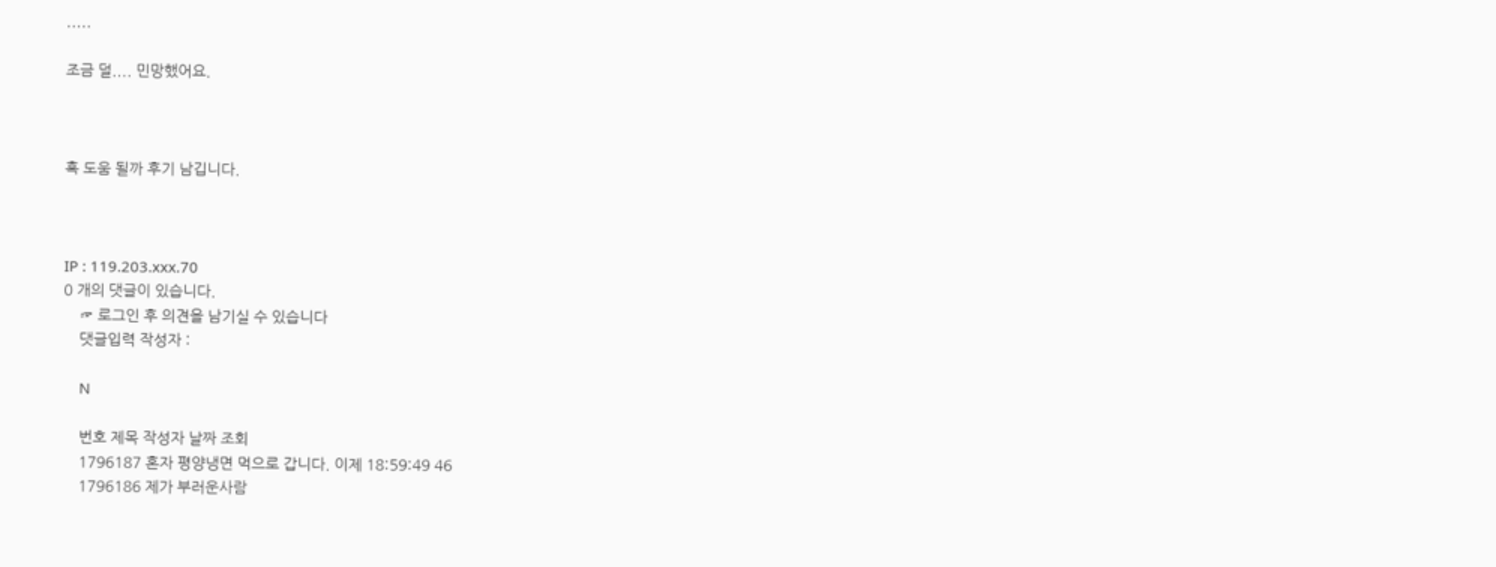.....

조금 덜.... 민망했어요.



혹 도움 될까 후기 남깁니다.



IP : 119.203.xxx.70
0 개의 댓글이 있습니다.
    ☞ 로그인 후 의견을 남기실 수 있습니다
    댓글입력 작성자 :

    N

    번호 제목 작성자 날짜 조회
    1796187 혼자 평양냉면 먹으로 갑니다. 이제 18:59:49 46
    1796186 제가 부러운사람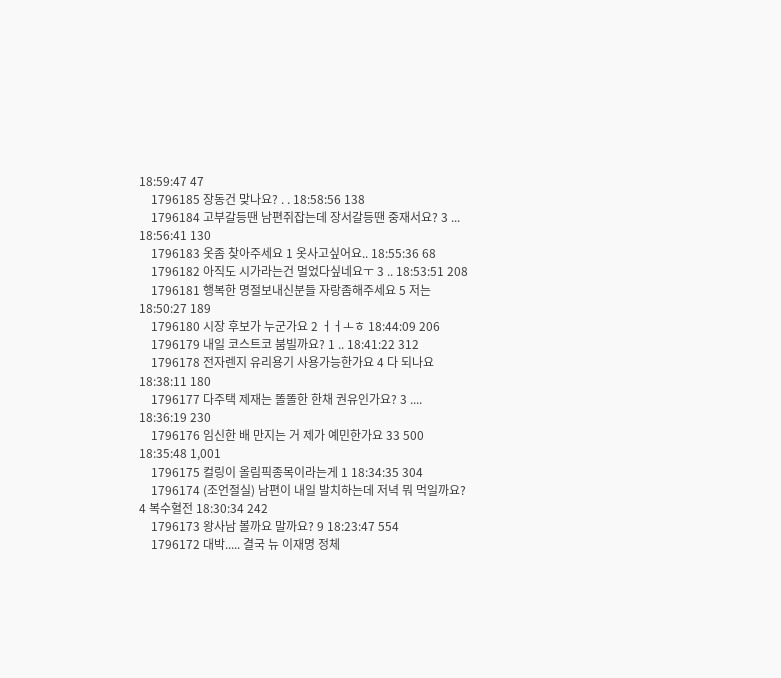18:59:47 47
    1796185 장동건 맞나요? . . 18:58:56 138
    1796184 고부갈등땐 남편쥐잡는데 장서갈등땐 중재서요? 3 ... 18:56:41 130
    1796183 옷좀 찾아주세요 1 옷사고싶어요.. 18:55:36 68
    1796182 아직도 시가라는건 멀었다싶네요ㅜ 3 .. 18:53:51 208
    1796181 행복한 명절보내신분들 자랑좀해주세요 5 저는 18:50:27 189
    1796180 시장 후보가 누군가요 2 ㅓㅓㅗㅎ 18:44:09 206
    1796179 내일 코스트코 붐빌까요? 1 .. 18:41:22 312
    1796178 전자렌지 유리용기 사용가능한가요 4 다 되나요 18:38:11 180
    1796177 다주택 제재는 똘똘한 한채 권유인가요? 3 .... 18:36:19 230
    1796176 임신한 배 만지는 거 제가 예민한가요 33 500 18:35:48 1,001
    1796175 컬링이 올림픽종목이라는게 1 18:34:35 304
    1796174 (조언절실) 남편이 내일 발치하는데 저녁 뭐 먹일까요? 4 복수혈전 18:30:34 242
    1796173 왕사남 볼까요 말까요? 9 18:23:47 554
    1796172 대박..... 결국 뉴 이재명 정체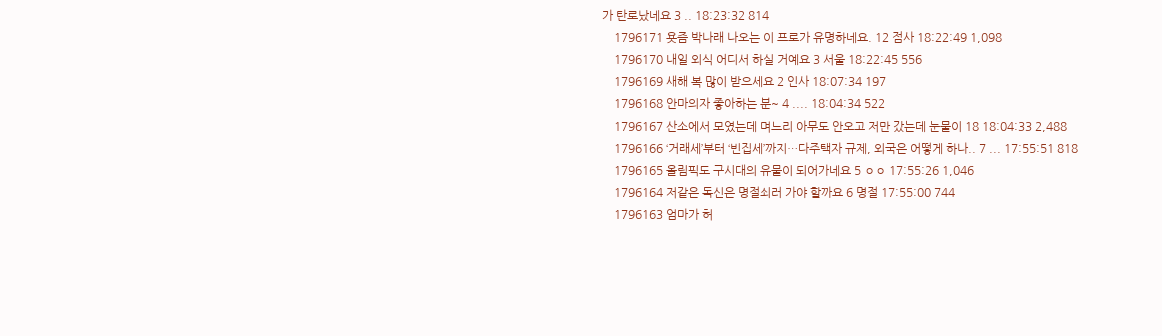가 탄로났네요 3 .. 18:23:32 814
    1796171 욧즘 박나래 나오는 이 프로가 유명하네요. 12 점사 18:22:49 1,098
    1796170 내일 외식 어디서 하실 거예요 3 서울 18:22:45 556
    1796169 새해 복 많이 받으세요 2 인사 18:07:34 197
    1796168 안마의자 좋아하는 분~ 4 .... 18:04:34 522
    1796167 산소에서 모였는데 며느리 아무도 안오고 저만 갔는데 눈물이 18 18:04:33 2,488
    1796166 ‘거래세’부터 ‘빈집세’까지…다주택자 규제, 외국은 어떻게 하나.. 7 ... 17:55:51 818
    1796165 올림픽도 구시대의 유물이 되어가네요 5 ㅇㅇ 17:55:26 1,046
    1796164 저같은 독신은 명절쇠러 가야 할까요 6 명절 17:55:00 744
    1796163 엄마가 허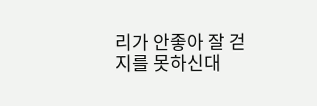리가 안좋아 잘 걷지를 못하신대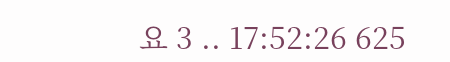요 3 .. 17:52:26 625